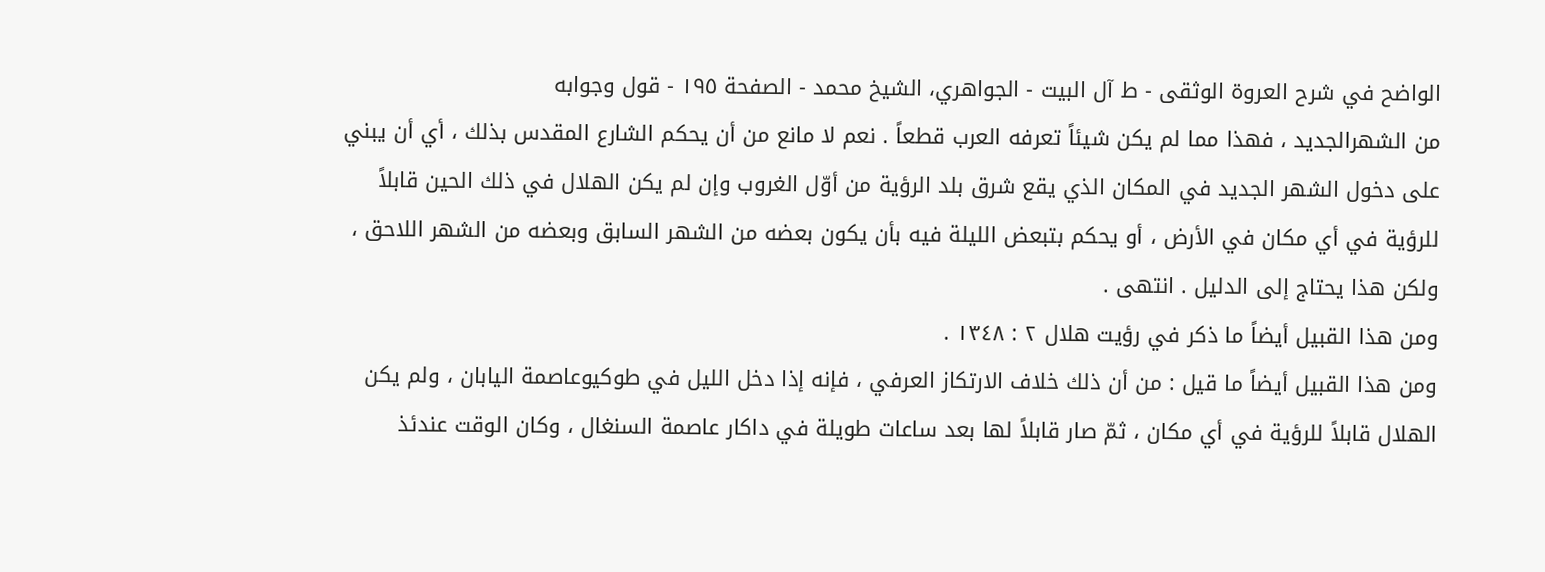الواضح في شرح العروة الوثقى - ط آل البيت - الجواهري، الشيخ محمد - الصفحة ١٩٥ - قول وجوابه
من الشهرالجديد ، فهذا مما لم يكن شيئاً تعرفه العرب قطعاً . نعم لا مانع من أن يحكم الشارع المقدس بذلك ، أي أن يبني على دخول الشهر الجديد في المكان الذي يقع شرق بلد الرؤية من أوّل الغروب وإن لم يكن الهلال في ذلك الحين قابلاً للرؤية في أي مكان في الأرض ، أو يحكم بتبعض الليلة فيه بأن يكون بعضه من الشهر السابق وبعضه من الشهر اللاحق ، ولكن هذا يحتاج إلى الدليل . انتهى .
ومن هذا القبيل أيضاً ما ذكر في رؤيت هلال ٢ : ١٣٤٨ .
ومن هذا القبيل أيضاً ما قيل : من أن ذلك خلاف الارتكاز العرفي ، فإنه إذا دخل الليل في طوكيوعاصمة اليابان ، ولم يكن الهلال قابلاً للرؤية في أي مكان ، ثمّ صار قابلاً لها بعد ساعات طويلة في داكار عاصمة السنغال ، وكان الوقت عندئذ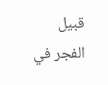قبيل الفجر في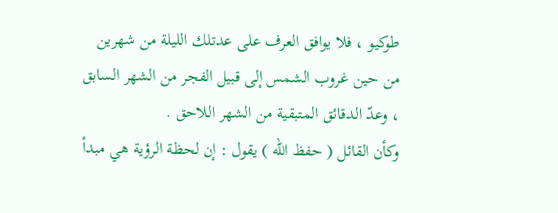طوكيو ، فلا يوافق العرف على عدتلك الليلة من شهرين من حين غروب الشمس إلى قبيل الفجر من الشهر السابق ، وعدّ الدقائق المتبقية من الشهر اللاحق .
وكأن القائل ( حفظ الله ) يقول : إن لحظة الرؤية هي مبدأ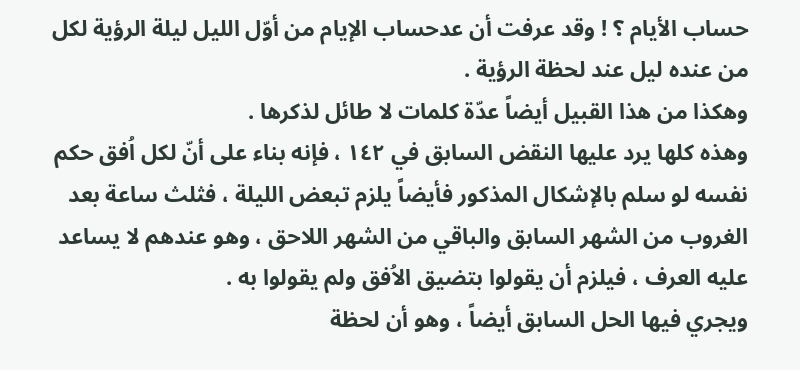حساب الأيام ؟ ! وقد عرفت أن عدحساب الإيام من أوّل الليل ليلة الرؤية لكل من عنده ليل عند لحظة الرؤية .
وهكذا من هذا القبيل أيضاً عدّة كلمات لا طائل لذكرها .
وهذه كلها يرد عليها النقض السابق في ١٤٢ ، فإنه بناء على أنّ لكل اُفق حكم نفسه لو سلم بالإشكال المذكور فأيضاً يلزم تبعض الليلة ، فثلث ساعة بعد الغروب من الشهر السابق والباقي من الشهر اللاحق ، وهو عندهم لا يساعد عليه العرف ، فيلزم أن يقولوا بتضيق الاُفق ولم يقولوا به .
ويجري فيها الحل السابق أيضاً ، وهو أن لحظة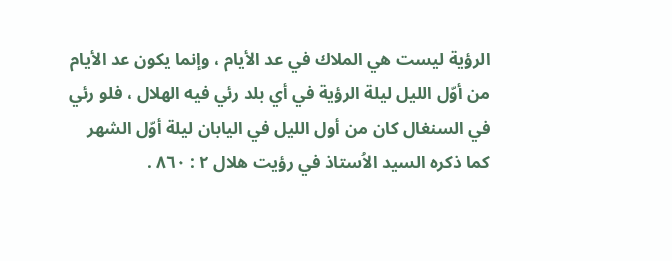الرؤية ليست هي الملاك في عد الأيام ، وإنما يكون عد الأيام من أوّل الليل ليلة الرؤية في أي بلد رئي فيه الهلال ، فلو رئي في السنغال كان من أول الليل في اليابان ليلة أوّل الشهر كما ذكره السيد الاُستاذ في رؤيت هلال ٢ : ٨٦٠ .